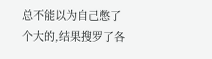总不能以为自己憋了个大的,结果搜罗了各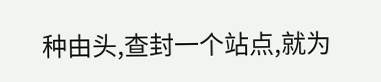种由头,查封一个站点,就为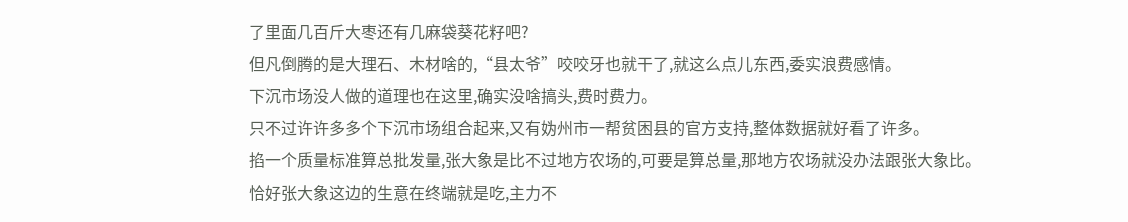了里面几百斤大枣还有几麻袋葵花籽吧?
但凡倒腾的是大理石、木材啥的,“县太爷”咬咬牙也就干了,就这么点儿东西,委实浪费感情。
下沉市场没人做的道理也在这里,确实没啥搞头,费时费力。
只不过许许多多个下沉市场组合起来,又有妫州市一帮贫困县的官方支持,整体数据就好看了许多。
掐一个质量标准算总批发量,张大象是比不过地方农场的,可要是算总量,那地方农场就没办法跟张大象比。
恰好张大象这边的生意在终端就是吃,主力不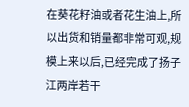在葵花籽油或者花生油上,所以出货和销量都非常可观,规模上来以后,已经完成了扬子江两岸若干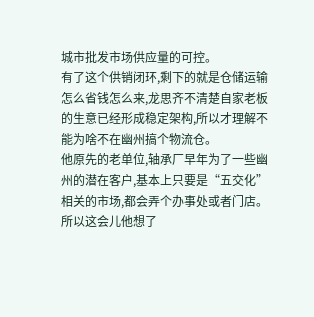城市批发市场供应量的可控。
有了这个供销闭环,剩下的就是仓储运输怎么省钱怎么来,龙思齐不清楚自家老板的生意已经形成稳定架构,所以才理解不能为啥不在幽州搞个物流仓。
他原先的老单位,轴承厂早年为了一些幽州的潜在客户,基本上只要是“五交化”相关的市场,都会弄个办事处或者门店。
所以这会儿他想了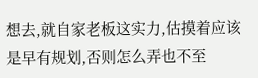想去,就自家老板这实力,估摸着应该是早有规划,否则怎么弄也不至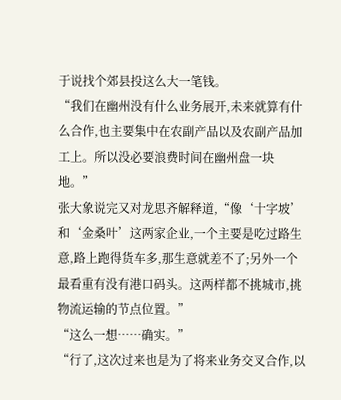于说找个郊县投这么大一笔钱。
“我们在幽州没有什么业务展开,未来就算有什么合作,也主要集中在农副产品以及农副产品加工上。所以没必要浪费时间在幽州盘一块地。”
张大象说完又对龙思齐解释道,“像‘十字坡’和‘金桑叶’这两家企业,一个主要是吃过路生意,路上跑得货车多,那生意就差不了;另外一个最看重有没有港口码头。这两样都不挑城市,挑物流运输的节点位置。”
“这么一想……确实。”
“行了,这次过来也是为了将来业务交叉合作,以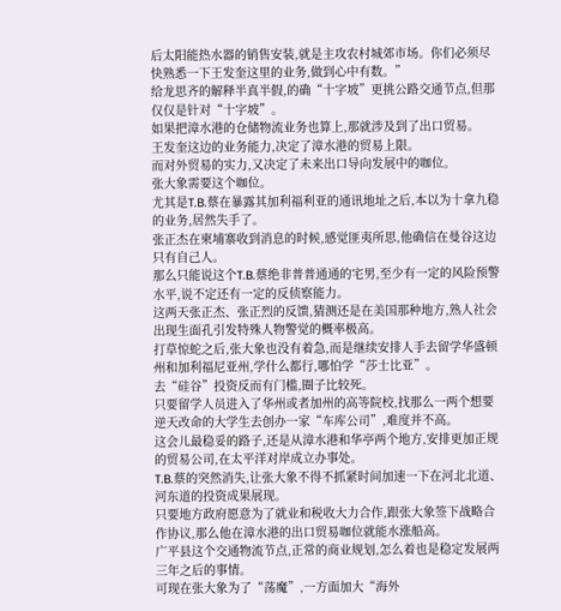后太阳能热水器的销售安装,就是主攻农村城郊市场。你们必须尽快熟悉一下王发奎这里的业务,做到心中有数。”
给龙思齐的解释半真半假,的确“十字坡”更挑公路交通节点,但那仅仅是针对“十字坡”。
如果把漳水港的仓储物流业务也算上,那就涉及到了出口贸易。
王发奎这边的业务能力,决定了漳水港的贸易上限。
而对外贸易的实力,又决定了未来出口导向发展中的咖位。
张大象需要这个咖位。
尤其是T.B.蔡在暴露其加利福利亚的通讯地址之后,本以为十拿九稳的业务,居然失手了。
张正杰在柬埔寨收到消息的时候,感觉匪夷所思,他确信在曼谷这边只有自己人。
那么只能说这个T.B.蔡绝非普普通通的宅男,至少有一定的风险预警水平,说不定还有一定的反侦察能力。
这两天张正杰、张正烈的反馈,猜测还是在美国那种地方,熟人社会出现生面孔引发特殊人物警觉的概率极高。
打草惊蛇之后,张大象也没有着急,而是继续安排人手去留学华盛顿州和加利福尼亚州,学什么都行,哪怕学“莎士比亚”。
去“硅谷”投资反而有门槛,圈子比较死。
只要留学人员进入了华州或者加州的高等院校,找那么一两个想要逆天改命的大学生去创办一家“车库公司”,难度并不高。
这会儿最稳妥的路子,还是从漳水港和华亭两个地方,安排更加正规的贸易公司,在太平洋对岸成立办事处。
T.B.蔡的突然消失,让张大象不得不抓紧时间加速一下在河北北道、河东道的投资成果展现。
只要地方政府愿意为了就业和税收大力合作,跟张大象签下战略合作协议,那么他在漳水港的出口贸易咖位就能水涨船高。
广平县这个交通物流节点,正常的商业规划,怎么着也是稳定发展两三年之后的事情。
可现在张大象为了“荡魔”,一方面加大“海外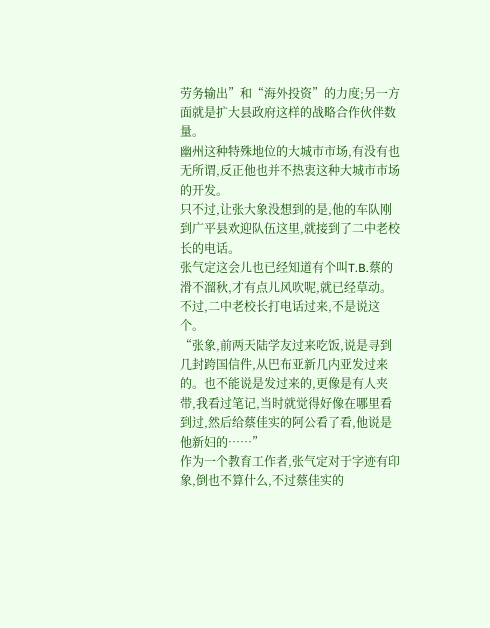劳务输出”和“海外投资”的力度;另一方面就是扩大县政府这样的战略合作伙伴数量。
幽州这种特殊地位的大城市市场,有没有也无所谓,反正他也并不热衷这种大城市市场的开发。
只不过,让张大象没想到的是,他的车队刚到广平县欢迎队伍这里,就接到了二中老校长的电话。
张气定这会儿也已经知道有个叫T.B.蔡的滑不溜秋,才有点儿风吹呢,就已经草动。
不过,二中老校长打电话过来,不是说这个。
“张象,前两天陆学友过来吃饭,说是寻到几封跨国信件,从巴布亚新几内亚发过来的。也不能说是发过来的,更像是有人夹带,我看过笔记,当时就觉得好像在哪里看到过,然后给蔡佳实的阿公看了看,他说是他新妇的……”
作为一个教育工作者,张气定对于字迹有印象,倒也不算什么,不过蔡佳实的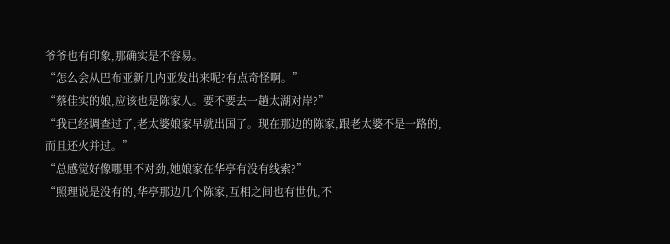爷爷也有印象,那确实是不容易。
“怎么会从巴布亚新几内亚发出来呢?有点奇怪啊。”
“蔡佳实的娘,应该也是陈家人。要不要去一趟太湖对岸?”
“我已经调查过了,老太婆娘家早就出国了。现在那边的陈家,跟老太婆不是一路的,而且还火并过。”
“总感觉好像哪里不对劲,她娘家在华亭有没有线索?”
“照理说是没有的,华亭那边几个陈家,互相之间也有世仇,不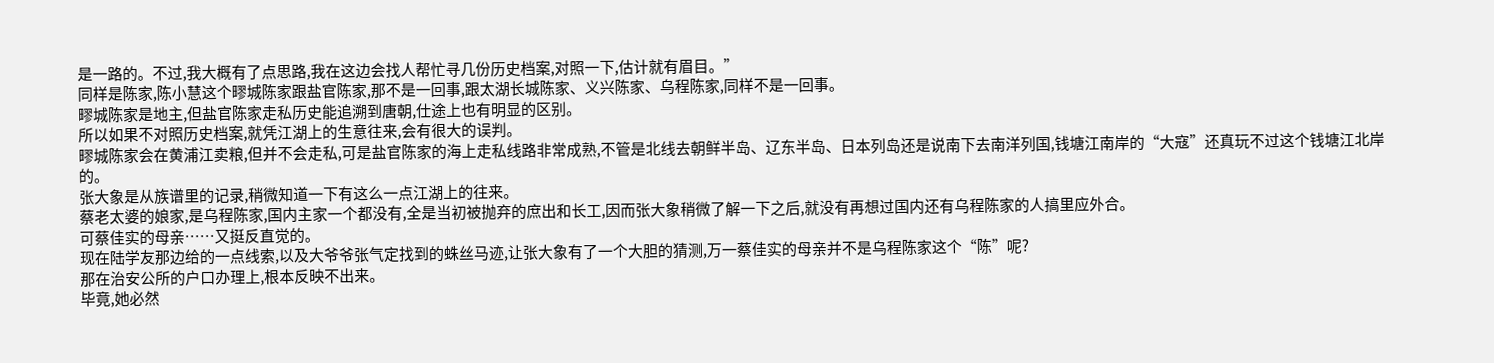是一路的。不过,我大概有了点思路,我在这边会找人帮忙寻几份历史档案,对照一下,估计就有眉目。”
同样是陈家,陈小慧这个疁城陈家跟盐官陈家,那不是一回事,跟太湖长城陈家、义兴陈家、乌程陈家,同样不是一回事。
疁城陈家是地主,但盐官陈家走私历史能追溯到唐朝,仕途上也有明显的区别。
所以如果不对照历史档案,就凭江湖上的生意往来,会有很大的误判。
疁城陈家会在黄浦江卖粮,但并不会走私,可是盐官陈家的海上走私线路非常成熟,不管是北线去朝鲜半岛、辽东半岛、日本列岛还是说南下去南洋列国,钱塘江南岸的“大寇”还真玩不过这个钱塘江北岸的。
张大象是从族谱里的记录,稍微知道一下有这么一点江湖上的往来。
蔡老太婆的娘家,是乌程陈家,国内主家一个都没有,全是当初被抛弃的庶出和长工,因而张大象稍微了解一下之后,就没有再想过国内还有乌程陈家的人搞里应外合。
可蔡佳实的母亲……又挺反直觉的。
现在陆学友那边给的一点线索,以及大爷爷张气定找到的蛛丝马迹,让张大象有了一个大胆的猜测,万一蔡佳实的母亲并不是乌程陈家这个“陈”呢?
那在治安公所的户口办理上,根本反映不出来。
毕竟,她必然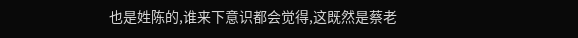也是姓陈的,谁来下意识都会觉得,这既然是蔡老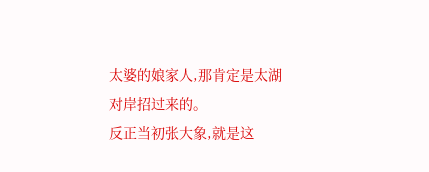太婆的娘家人,那肯定是太湖对岸招过来的。
反正当初张大象,就是这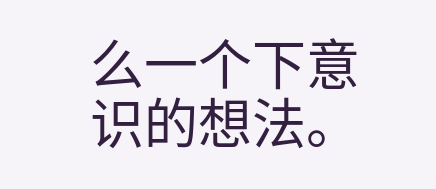么一个下意识的想法。